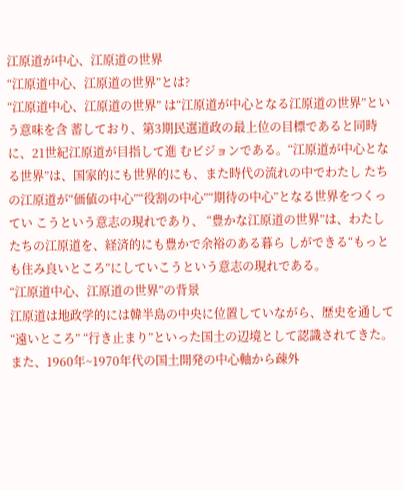江原道が中心、江原道の世界
“江原道中心、江原道の世界”とは?
“江原道中心、江原道の世界” は“江原道が中心となる江原道の世界”という意味を含 蓄しており、第3期民選道政の最上位の目標であると同時に、21世紀江原道が目指して進 むビジョンである。“江原道が中心となる世界”は、国家的にも世界的にも、また時代の流れの中でわたし たちの江原道が“価値の中心”“役割の中心”“期待の中心”となる世界をつくってい こうという意志の現れであり、 “豊かな江原道の世界”は、わたしたちの江原道を、経済的にも豊かで余裕のある暮ら しができる“もっとも住み良いところ”にしていこうという意志の現れである。
“江原道中心、江原道の世界”の背景
江原道は地政学的には韓半島の中央に位置していながら、歴史を通して“遠いところ” “行き止まり”といった国土の辺境として認識されてきた。また、1960年~1970年代の国土開発の中心軸から疎外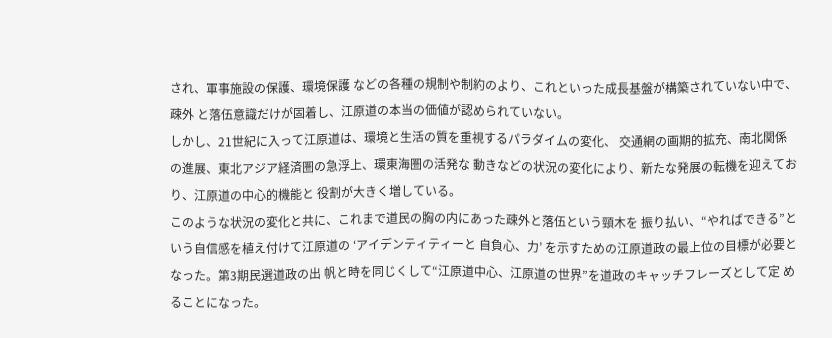され、軍事施設の保護、環境保護 などの各種の規制や制約のより、これといった成長基盤が構築されていない中で、疎外 と落伍意識だけが固着し、江原道の本当の価値が認められていない。
しかし、21世紀に入って江原道は、環境と生活の質を重視するパラダイムの変化、 交通網の画期的拡充、南北関係の進展、東北アジア経済圏の急浮上、環東海圏の活発な 動きなどの状況の変化により、新たな発展の転機を迎えており、江原道の中心的機能と 役割が大きく増している。
このような状況の変化と共に、これまで道民の胸の内にあった疎外と落伍という頸木を 振り払い、“やればできる”という自信感を植え付けて江原道の ‘アイデンティティーと 自負心、力’ を示すための江原道政の最上位の目標が必要となった。第3期民選道政の出 帆と時を同じくして“江原道中心、江原道の世界”を道政のキャッチフレーズとして定 めることになった。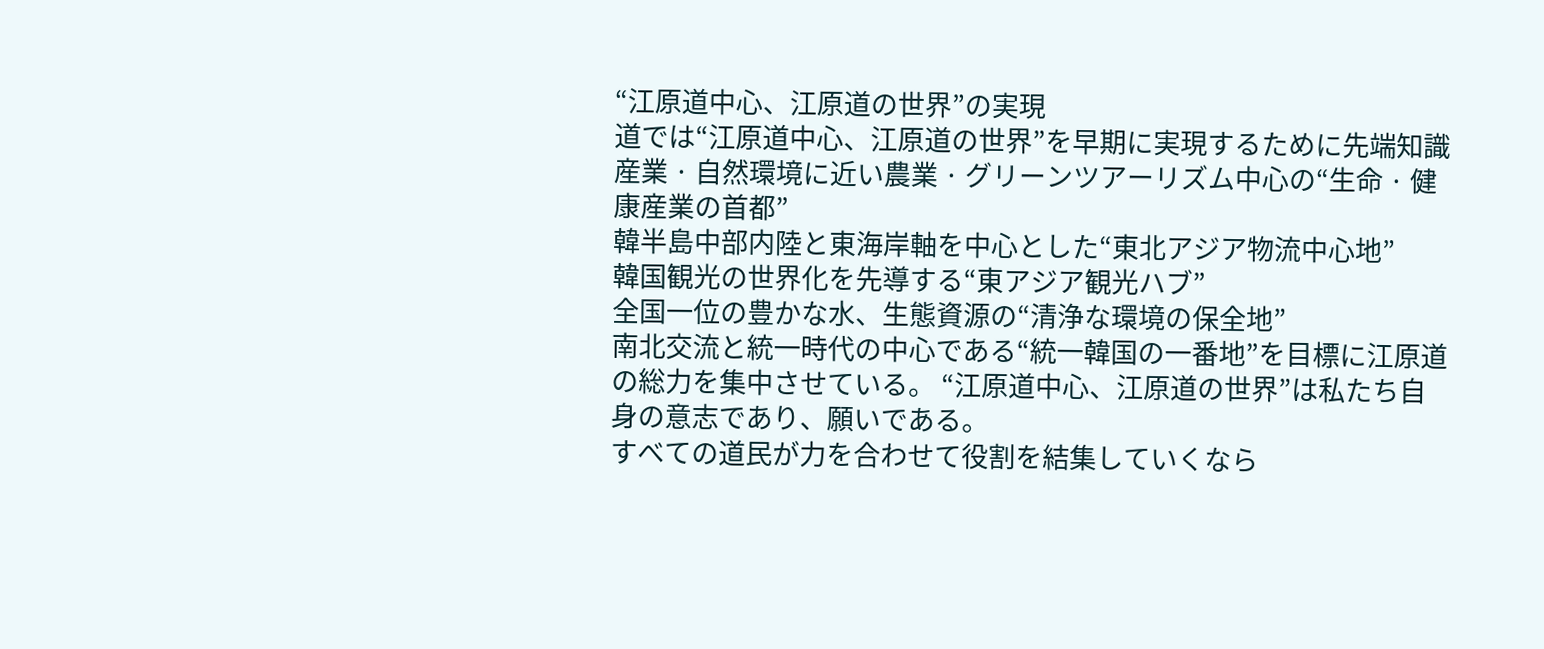“江原道中心、江原道の世界”の実現
道では“江原道中心、江原道の世界”を早期に実現するために先端知識産業 · 自然環境に近い農業 · グリーンツアーリズム中心の“生命 · 健康産業の首都”
韓半島中部内陸と東海岸軸を中心とした“東北アジア物流中心地”
韓国観光の世界化を先導する“東アジア観光ハブ”
全国一位の豊かな水、生態資源の“清浄な環境の保全地”
南北交流と統一時代の中心である“統一韓国の一番地”を目標に江原道の総力を集中させている。 “江原道中心、江原道の世界”は私たち自身の意志であり、願いである。
すべての道民が力を合わせて役割を結集していくなら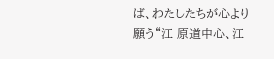ば、わたしたちが心より願う“江 原道中心、江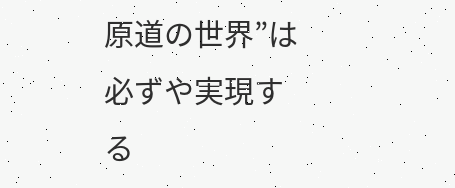原道の世界”は必ずや実現する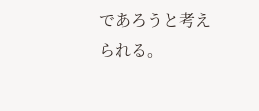であろうと考えられる。